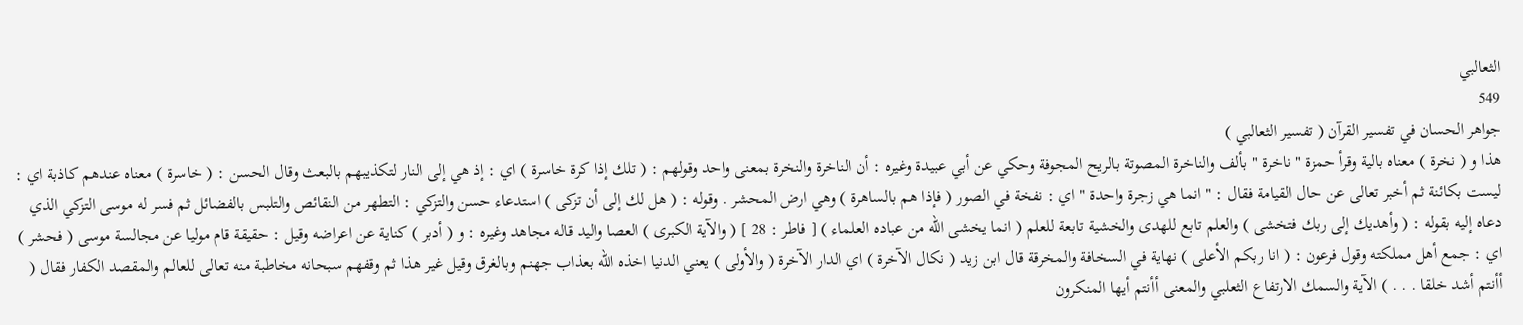الثعالبي
549
جواهر الحسان في تفسير القرآن ( تفسير الثعالبي )
هذا و ( نخرة ) معناه بالية وقرأ حمزة " ناخرة " بألف والناخرة المصوتة بالريح المجوفة وحكي عن أبي عبيدة وغيره : أن الناخرة والنخرة بمعنى واحد وقولهم : ( تلك إذا كرة خاسرة ) اي : إذ هي إلى النار لتكذيبهم بالبعث وقال الحسن : ( خاسرة ) معناه عندهم كاذبة اي : ليست بكائنة ثم أخبر تعالى عن حال القيامة فقال : " انما هي زجرة واحدة " اي : نفخة في الصور ( فإذا هم بالساهرة ) وهي ارض المحشر . وقوله : ( هل لك إلى أن تزكى ) استدعاء حسن والتزكي : التطهر من النقائص والتلبس بالفضائل ثم فسر له موسى التزكي الذي دعاه إليه بقوله : ( وأهديك إلى ربك فتخشى ) والعلم تابع للهدى والخشية تابعة للعلم ( انما يخشى الله من عباده العلماء ) [ فاطر : 28 ] ( والآية الكبرى ) العصا واليد قاله مجاهد وغيره : و ( أدبر ) كناية عن اعراضه وقيل : حقيقة قام موليا عن مجالسة موسى ( فحشر ) اي : جمع أهل مملكته وقول فرعون : ( انا ربكم الأعلى ) نهاية في السخافة والمخرقة قال ابن زيد ( نكال الآخرة ) اي الدار الآخرة ( والأولى ) يعني الدنيا اخذه الله بعذاب جهنم وبالغرق وقيل غير هذا ثم وقفهم سبحانه مخاطبة منه تعالى للعالم والمقصد الكفار فقال ( أأنتم أشد خلقا . . . ) الآية والسمك الارتفاع الثعلبي والمعنى أأنتم أيها المنكرون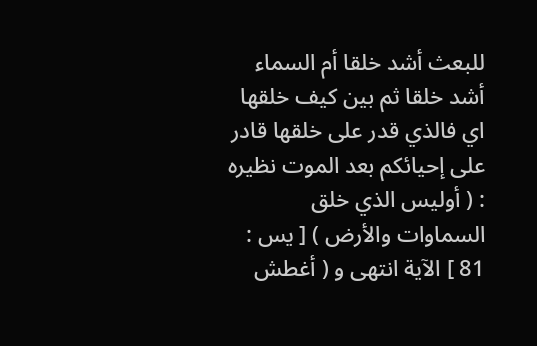للبعث أشد خلقا أم السماء أشد خلقا ثم بين كيف خلقها اي فالذي قدر على خلقها قادر على إحيائكم بعد الموت نظيره : ( أوليس الذي خلق السماوات والأرض ) [ يس : 81 ] الآية انتهى و ( أغطش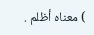) معناه أظلم .